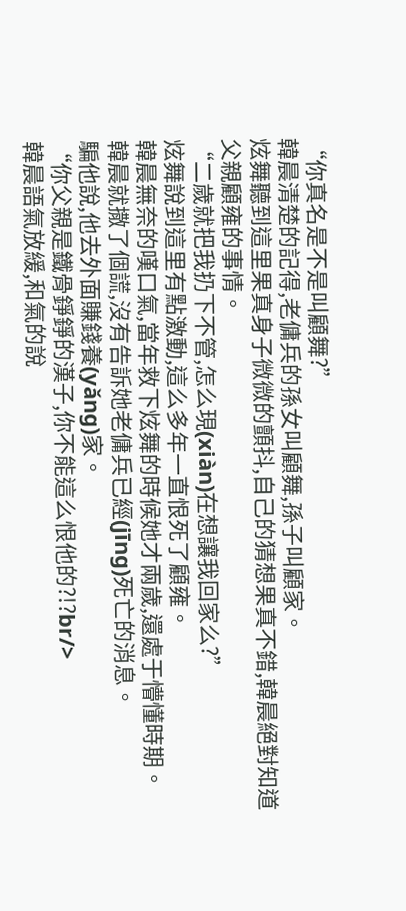“你真名是不是叫顧舞?”
韓晨清楚的記得,老傭兵的孫女叫顧舞,孫子叫顧家。
炫舞聽到這里果真身子微微的顫抖,自己的猜想果真不錯,韓晨絕對知道父親顧雍的事情。
“二歲就把我扔下不管,怎么現(xiàn)在想讓我回家么?”
炫舞說到這里有點激動,這么多年一直恨死了顧雍。
韓晨無奈的嘆口氣,當年救下炫舞的時候她才兩歲,還處于懵懂時期。
韓晨就撒了個謊,沒有告訴她老傭兵已經(jīng)死亡的消息。
騙他說,他去外面賺錢養(yǎng)家。
“你父親是鐵骨錚錚的漢子,你不能這么恨他的?!?br/>
韓晨語氣放緩,和氣的說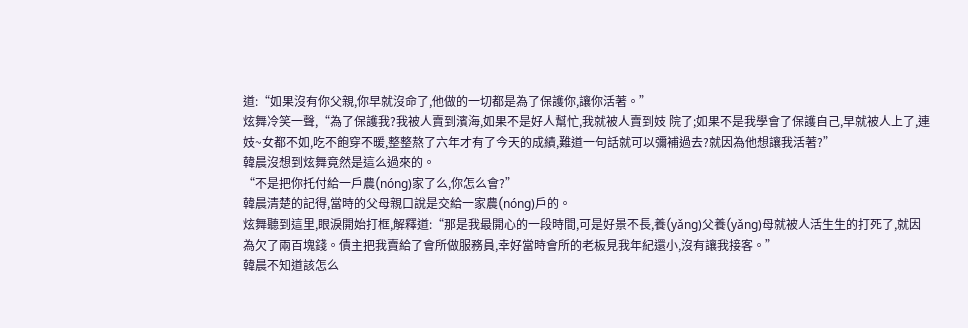道:“如果沒有你父親,你早就沒命了,他做的一切都是為了保護你,讓你活著。”
炫舞冷笑一聲,“為了保護我?我被人賣到濱海,如果不是好人幫忙,我就被人賣到妓 院了;如果不是我學會了保護自己,早就被人上了,連妓~女都不如,吃不飽穿不暖,整整熬了六年才有了今天的成績,難道一句話就可以彌補過去?就因為他想讓我活著?”
韓晨沒想到炫舞竟然是這么過來的。
“不是把你托付給一戶農(nóng)家了么,你怎么會?”
韓晨清楚的記得,當時的父母親口說是交給一家農(nóng)戶的。
炫舞聽到這里,眼淚開始打框,解釋道:“那是我最開心的一段時間,可是好景不長,養(yǎng)父養(yǎng)母就被人活生生的打死了,就因為欠了兩百塊錢。債主把我賣給了會所做服務員,幸好當時會所的老板見我年紀還小,沒有讓我接客。”
韓晨不知道該怎么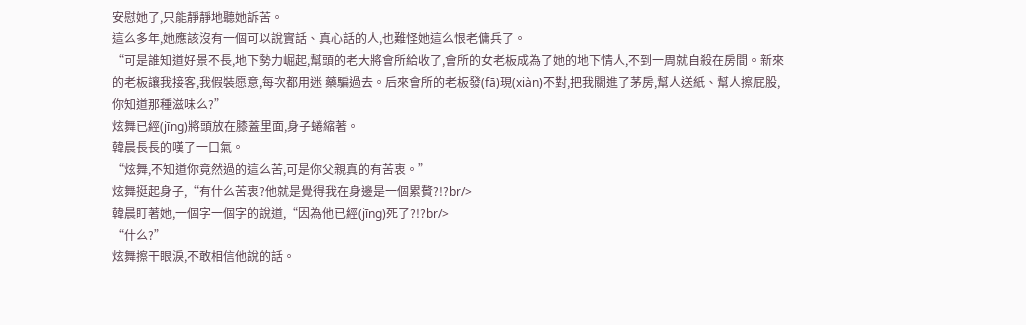安慰她了,只能靜靜地聽她訴苦。
這么多年,她應該沒有一個可以說實話、真心話的人,也難怪她這么恨老傭兵了。
“可是誰知道好景不長,地下勢力崛起,幫頭的老大將會所給收了,會所的女老板成為了她的地下情人,不到一周就自殺在房間。新來的老板讓我接客,我假裝愿意,每次都用迷 藥騙過去。后來會所的老板發(fā)現(xiàn)不對,把我關進了茅房,幫人送紙、幫人擦屁股,你知道那種滋味么?”
炫舞已經(jīng)將頭放在膝蓋里面,身子蜷縮著。
韓晨長長的嘆了一口氣。
“炫舞,不知道你竟然過的這么苦,可是你父親真的有苦衷。”
炫舞挺起身子,“有什么苦衷?他就是覺得我在身邊是一個累贅?!?br/>
韓晨盯著她,一個字一個字的說道,“因為他已經(jīng)死了?!?br/>
“什么?”
炫舞擦干眼淚,不敢相信他說的話。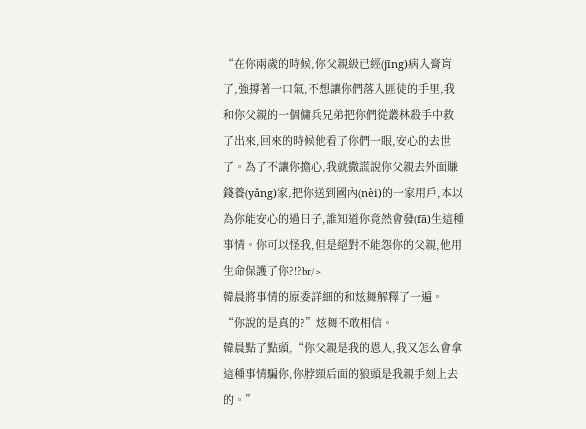“在你兩歲的時候,你父親級已經(jīng)病入膏肓了,強撐著一口氣,不想讓你們落入匪徒的手里,我和你父親的一個傭兵兄弟把你們從叢林殺手中救了出來,回來的時候他看了你們一眼,安心的去世了。為了不讓你擔心,我就撒謊說你父親去外面賺錢養(yǎng)家,把你送到國內(nèi)的一家用戶,本以為你能安心的過日子,誰知道你竟然會發(fā)生這種事情。你可以怪我,但是絕對不能怨你的父親,他用生命保護了你?!?br/>
韓晨將事情的原委詳細的和炫舞解釋了一遍。
“你說的是真的?”炫舞不敢相信。
韓晨點了點頭,“你父親是我的恩人,我又怎么會拿這種事情騙你,你脖頸后面的狼頭是我親手刻上去的。”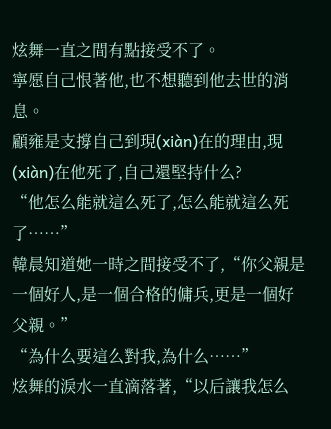炫舞一直之間有點接受不了。
寧愿自己恨著他,也不想聽到他去世的消息。
顧雍是支撐自己到現(xiàn)在的理由,現(xiàn)在他死了,自己還堅持什么?
“他怎么能就這么死了,怎么能就這么死了……”
韓晨知道她一時之間接受不了,“你父親是一個好人,是一個合格的傭兵,更是一個好父親。”
“為什么要這么對我,為什么……”
炫舞的淚水一直滴落著,“以后讓我怎么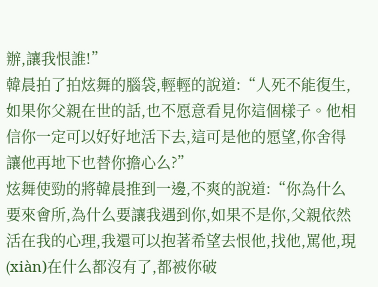辦,讓我恨誰!”
韓晨拍了拍炫舞的腦袋,輕輕的說道:“人死不能復生,如果你父親在世的話,也不愿意看見你這個樣子。他相信你一定可以好好地活下去,這可是他的愿望,你舍得讓他再地下也替你擔心么?”
炫舞使勁的將韓晨推到一邊,不爽的說道:“你為什么要來會所,為什么要讓我遇到你,如果不是你,父親依然活在我的心理,我還可以抱著希望去恨他,找他,罵他,現(xiàn)在什么都沒有了,都被你破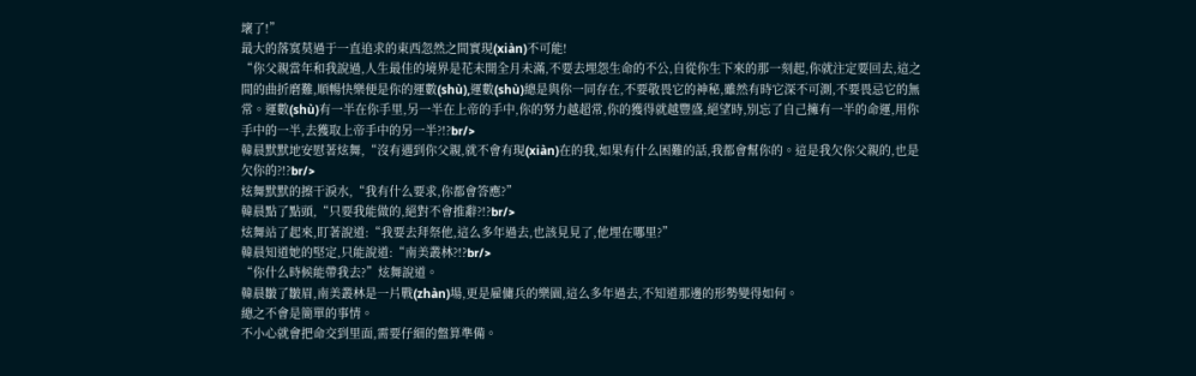壞了!”
最大的落寞莫過于一直追求的東西忽然之間實現(xiàn)不可能!
“你父親當年和我說過,人生最佳的境界是花未開全月未滿,不要去埋怨生命的不公,自從你生下來的那一刻起,你就注定要回去,這之間的曲折磨難,順暢快樂便是你的運數(shù),運數(shù)總是與你一同存在,不要敬畏它的神秘,雖然有時它深不可測,不要畏忌它的無常。運數(shù)有一半在你手里,另一半在上帝的手中,你的努力越超常,你的獲得就越豐盛,絕望時,別忘了自己擁有一半的命運,用你手中的一半,去獲取上帝手中的另一半?!?br/>
韓晨默默地安慰著炫舞,“沒有遇到你父親,就不會有現(xiàn)在的我,如果有什么困難的話,我都會幫你的。這是我欠你父親的,也是欠你的?!?br/>
炫舞默默的擦干淚水,“我有什么要求,你都會答應?”
韓晨點了點頭,“只要我能做的,絕對不會推辭?!?br/>
炫舞站了起來,盯著說道:“我要去拜祭他,這么多年過去,也該見見了,他埋在哪里?”
韓晨知道她的堅定,只能說道:“南美叢林?!?br/>
“你什么時候能帶我去?”炫舞說道。
韓晨皺了皺眉,南美叢林是一片戰(zhàn)場,更是雇傭兵的樂園,這么多年過去,不知道那邊的形勢變得如何。
總之不會是簡單的事情。
不小心就會把命交到里面,需要仔細的盤算準備。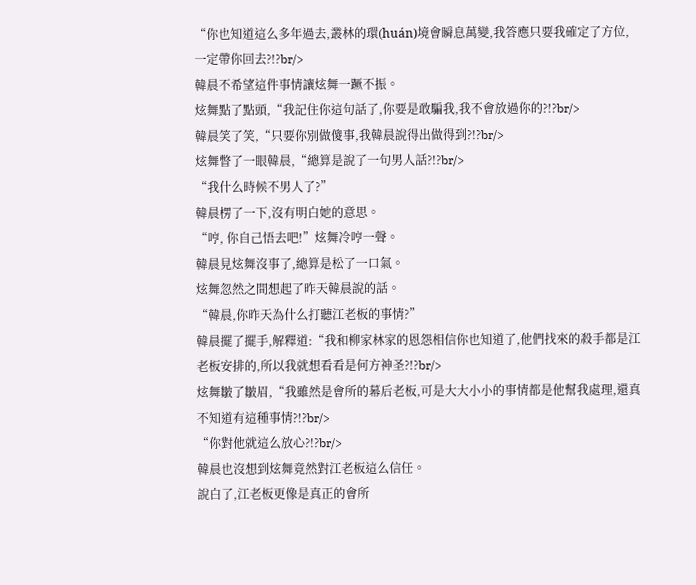“你也知道這么多年過去,叢林的環(huán)境會瞬息萬變,我答應只要我確定了方位,一定帶你回去?!?br/>
韓晨不希望這件事情讓炫舞一蹶不振。
炫舞點了點頭,“我記住你這句話了,你要是敢騙我,我不會放過你的?!?br/>
韓晨笑了笑,“只要你別做傻事,我韓晨說得出做得到?!?br/>
炫舞瞥了一眼韓晨,“總算是說了一句男人話?!?br/>
“我什么時候不男人了?”
韓晨楞了一下,沒有明白她的意思。
“哼, 你自己悟去吧!”炫舞冷哼一聲。
韓晨見炫舞沒事了,總算是松了一口氣。
炫舞忽然之間想起了昨天韓晨說的話。
“韓晨,你昨天為什么打聽江老板的事情?”
韓晨擺了擺手,解釋道:“我和柳家林家的恩怨相信你也知道了,他們找來的殺手都是江老板安排的,所以我就想看看是何方神圣?!?br/>
炫舞皺了皺眉,“我雖然是會所的幕后老板,可是大大小小的事情都是他幫我處理,還真不知道有這種事情?!?br/>
“你對他就這么放心?!?br/>
韓晨也沒想到炫舞竟然對江老板這么信任。
說白了,江老板更像是真正的會所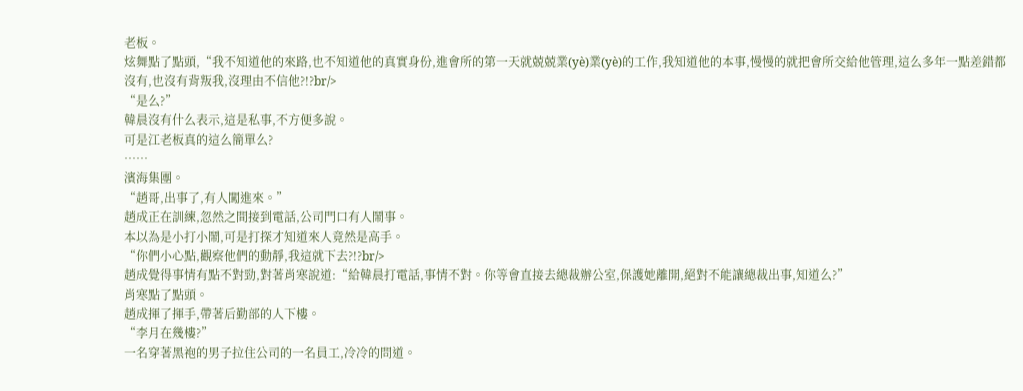老板。
炫舞點了點頭,“我不知道他的來路,也不知道他的真實身份,進會所的第一天就兢兢業(yè)業(yè)的工作,我知道他的本事,慢慢的就把會所交給他管理,這么多年一點差錯都沒有,也沒有背叛我,沒理由不信他?!?br/>
“是么?”
韓晨沒有什么表示,這是私事,不方便多說。
可是江老板真的這么簡單么?
……
濱海集團。
“趙哥,出事了,有人闖進來。”
趙成正在訓練,忽然之間接到電話,公司門口有人鬧事。
本以為是小打小鬧,可是打探才知道來人竟然是高手。
“你們小心點,觀察他們的動靜,我這就下去?!?br/>
趙成覺得事情有點不對勁,對著肖寒說道:“給韓晨打電話,事情不對。你等會直接去總裁辦公室,保護她離開,絕對不能讓總裁出事,知道么?”
肖寒點了點頭。
趙成揮了揮手,帶著后勤部的人下樓。
“李月在幾樓?”
一名穿著黑袍的男子拉住公司的一名員工,冷冷的問道。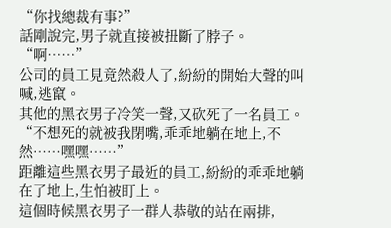“你找總裁有事?”
話剛說完,男子就直接被扭斷了脖子。
“啊……”
公司的員工見竟然殺人了,紛紛的開始大聲的叫喊,逃竄。
其他的黑衣男子冷笑一聲,又砍死了一名員工。
“不想死的就被我閉嘴,乖乖地躺在地上,不然……嘿嘿……”
距離這些黑衣男子最近的員工,紛紛的乖乖地躺在了地上,生怕被盯上。
這個時候黑衣男子一群人恭敬的站在兩排,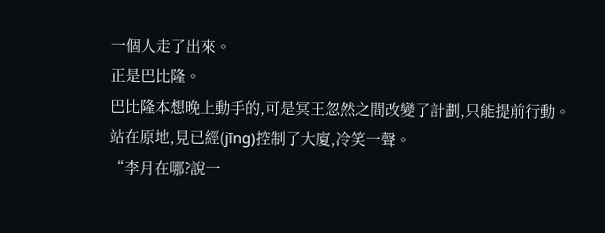一個人走了出來。
正是巴比隆。
巴比隆本想晚上動手的,可是冥王忽然之間改變了計劃,只能提前行動。
站在原地,見已經(jīng)控制了大廈,冷笑一聲。
“李月在哪?說一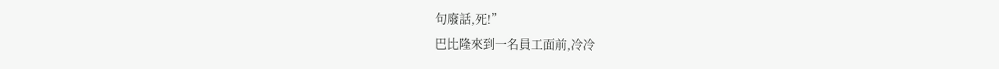句廢話,死!”
巴比隆來到一名員工面前,冷冷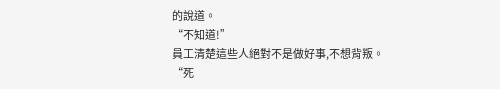的說道。
“不知道!”
員工清楚這些人絕對不是做好事,不想背叛。
“死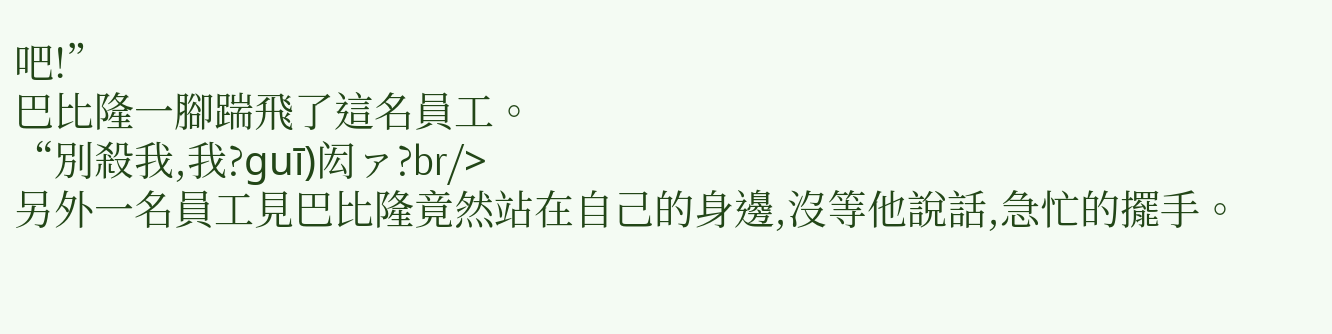吧!”
巴比隆一腳踹飛了這名員工。
“別殺我,我?guī)闳ァ?br/>
另外一名員工見巴比隆竟然站在自己的身邊,沒等他說話,急忙的擺手。